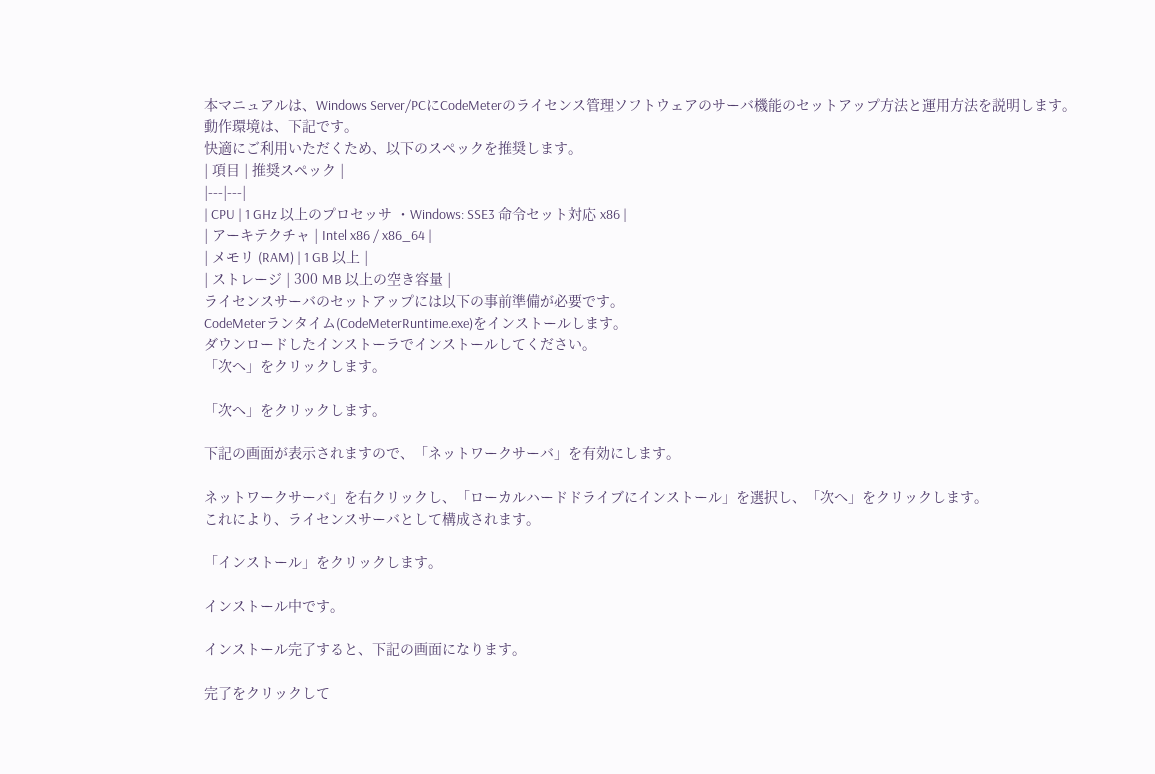本マニュアルは、Windows Server/PCにCodeMeterのライセンス管理ソフトウェアのサーバ機能のセットアップ方法と運用方法を説明します。
動作環境は、下記です。
快適にご利用いただくため、以下のスペックを推奨します。
| 項目 | 推奨スペック |
|---|---|
| CPU | 1 GHz 以上のプロセッサ ・Windows: SSE3 命令セット対応 x86 |
| アーキテクチャ | Intel x86 / x86_64 |
| メモリ (RAM) | 1 GB 以上 |
| ストレージ | 300 MB 以上の空き容量 |
ライセンスサーバのセットアップには以下の事前準備が必要です。
CodeMeterランタイム(CodeMeterRuntime.exe)をインストールします。
ダウンロードしたインストーラでインストールしてください。
「次へ」をクリックします。

「次へ」をクリックします。

下記の画面が表示されますので、「ネットワークサーバ」を有効にします。

ネットワークサーバ」を右クリックし、「ローカルハードドライブにインストール」を選択し、「次へ」をクリックします。
これにより、ライセンスサーバとして構成されます。

「インストール」をクリックします。

インストール中です。

インストール完了すると、下記の画面になります。

完了をクリックして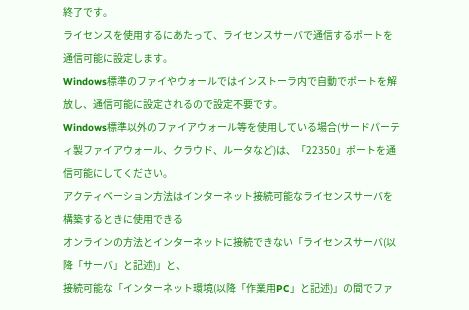終了です。
ライセンスを使用するにあたって、ライセンスサーバで通信するポートを通信可能に設定します。
Windows標準のファイやウォールではインストーラ内で自動でポートを解放し、通信可能に設定されるので設定不要です。
Windows標準以外のファイアウォール等を使用している場合(サードパーティ製ファイアウォール、クラウド、ルータなど)は、「22350」ポートを通信可能にしてください。
アクティベーション方法はインターネット接続可能なライセンスサーバを構築するときに使用できる
オンラインの方法とインターネットに接続できない「ライセンスサーバ(以降「サーバ」と記述)」と、
接続可能な「インターネット環境(以降「作業用PC」と記述)」の間でファ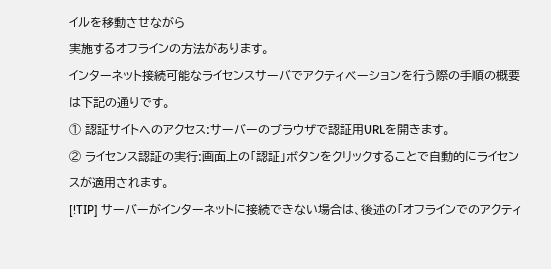イルを移動させながら
実施するオフラインの方法があります。
インターネット接続可能なライセンスサーバでアクティベーションを行う際の手順の概要は下記の通りです。
① 認証サイトへのアクセス:サーバーのブラウザで認証用URLを開きます。
② ライセンス認証の実行:画面上の「認証」ボタンをクリックすることで自動的にライセンスが適用されます。
[!TIP] サーバーがインターネットに接続できない場合は、後述の「オフラインでのアクティ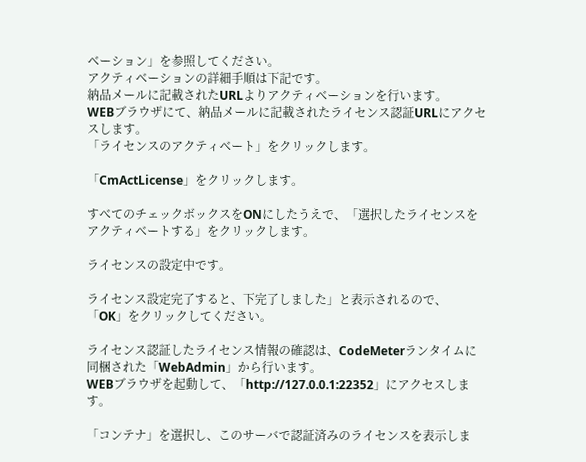ベーション」を参照してください。
アクティベーションの詳細手順は下記です。
納品メールに記載されたURLよりアクティベーションを行います。
WEBブラウザにて、納品メールに記載されたライセンス認証URLにアクセスします。
「ライセンスのアクティベート」をクリックします。

「CmActLicense」をクリックします。

すべてのチェックボックスをONにしたうえで、「選択したライセンスをアクティベートする」をクリックします。

ライセンスの設定中です。

ライセンス設定完了すると、下完了しました」と表示されるので、「OK」をクリックしてください。

ライセンス認証したライセンス情報の確認は、CodeMeterランタイムに同梱された「WebAdmin」から行います。
WEBブラウザを起動して、「http://127.0.0.1:22352」にアクセスします。

「コンテナ」を選択し、このサーバで認証済みのライセンスを表示しま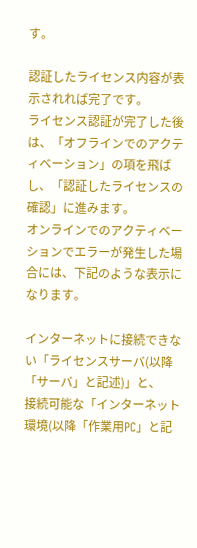す。

認証したライセンス内容が表示されれば完了です。
ライセンス認証が完了した後は、「オフラインでのアクティベーション」の項を飛ばし、「認証したライセンスの確認」に進みます。
オンラインでのアクティベーションでエラーが発生した場合には、下記のような表示になります。

インターネットに接続できない「ライセンスサーバ(以降「サーバ」と記述)」と、
接続可能な「インターネット環境(以降「作業用PC」と記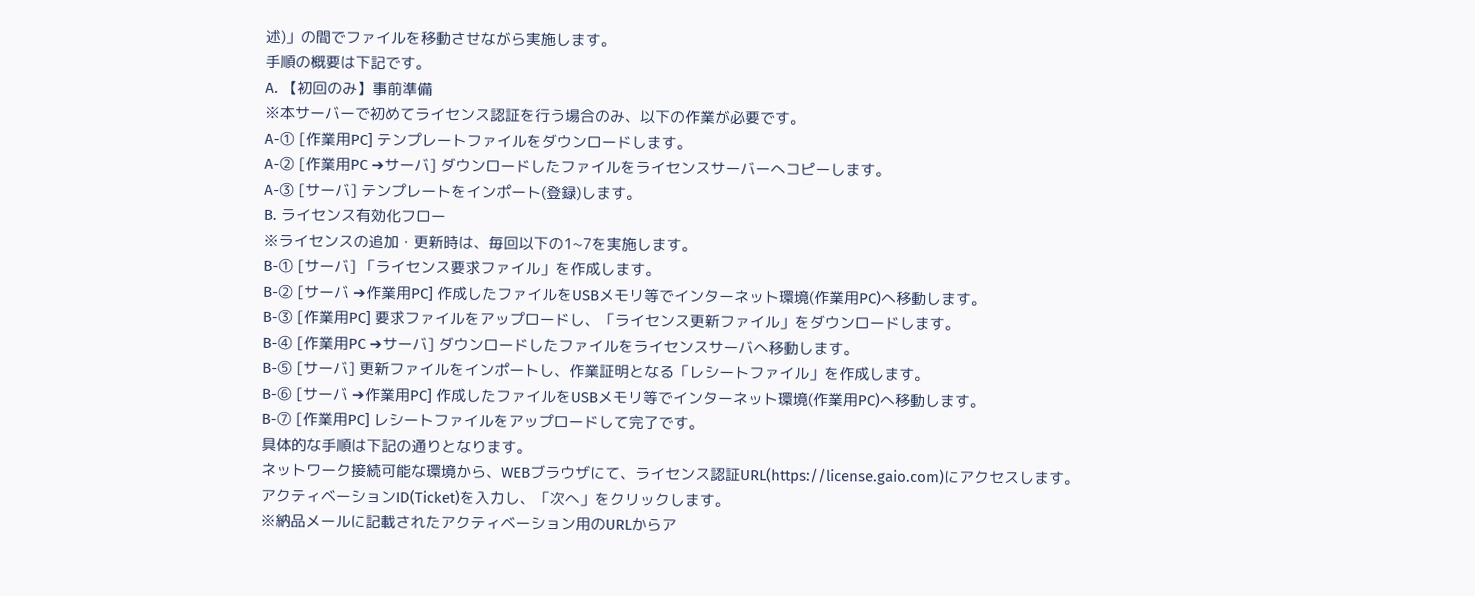述)」の間でファイルを移動させながら実施します。
手順の概要は下記です。
A. 【初回のみ】事前準備
※本サーバーで初めてライセンス認証を行う場合のみ、以下の作業が必要です。
A-① [作業用PC] テンプレートファイルをダウンロードします。
A-② [作業用PC ➔サーバ] ダウンロードしたファイルをライセンスサーバーへコピーします。
A-③ [サーバ] テンプレートをインポート(登録)します。
B. ライセンス有効化フロー
※ライセンスの追加・更新時は、毎回以下の1~7を実施します。
B-① [サーバ] 「ライセンス要求ファイル」を作成します。
B-② [サーバ ➔作業用PC] 作成したファイルをUSBメモリ等でインターネット環境(作業用PC)へ移動します。
B-③ [作業用PC] 要求ファイルをアップロードし、「ライセンス更新ファイル」をダウンロードします。
B-④ [作業用PC ➔サーバ] ダウンロードしたファイルをライセンスサーバへ移動します。
B-⑤ [サーバ] 更新ファイルをインポートし、作業証明となる「レシートファイル」を作成します。
B-⑥ [サーバ ➔作業用PC] 作成したファイルをUSBメモリ等でインターネット環境(作業用PC)へ移動します。
B-⑦ [作業用PC] レシートファイルをアップロードして完了です。
具体的な手順は下記の通りとなります。
ネットワーク接続可能な環境から、WEBブラウザにて、ライセンス認証URL(https://license.gaio.com)にアクセスします。
アクティベーションID(Ticket)を入力し、「次へ」をクリックします。
※納品メールに記載されたアクティベーション用のURLからア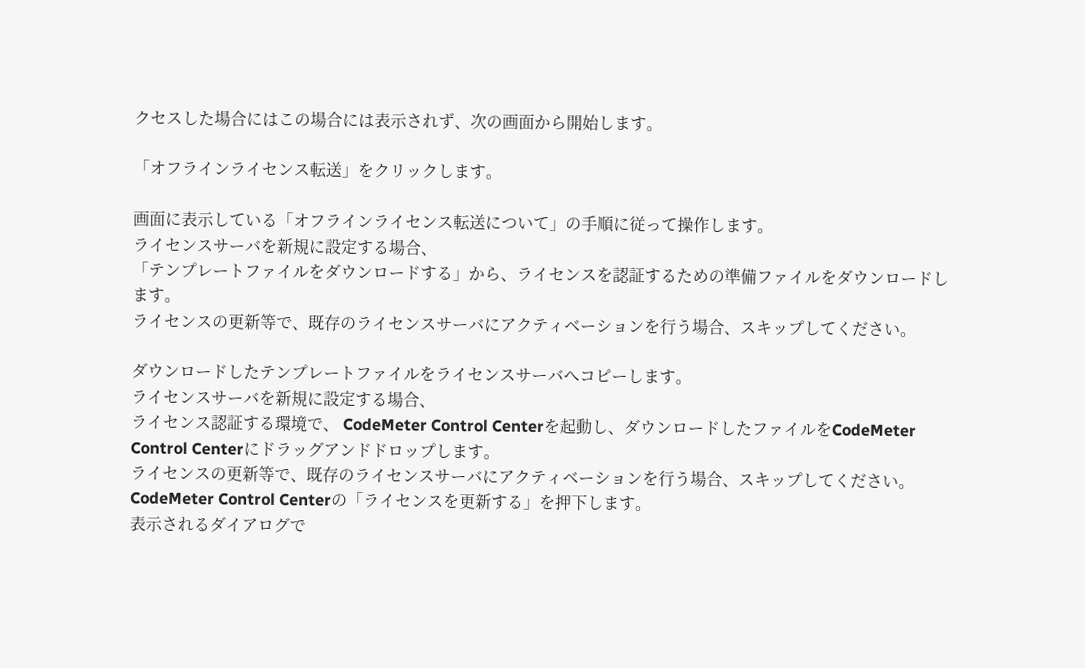クセスした場合にはこの場合には表示されず、次の画面から開始します。

「オフラインライセンス転送」をクリックします。

画面に表示している「オフラインライセンス転送について」の手順に従って操作します。
ライセンスサーバを新規に設定する場合、
「テンプレートファイルをダウンロードする」から、ライセンスを認証するための準備ファイルをダウンロードします。
ライセンスの更新等で、既存のライセンスサーバにアクティベーションを行う場合、スキップしてください。

ダウンロードしたテンプレートファイルをライセンスサーバへコピーします。
ライセンスサーバを新規に設定する場合、
ライセンス認証する環境で、 CodeMeter Control Centerを起動し、ダウンロードしたファイルをCodeMeter Control Centerにドラッグアンドドロップします。
ライセンスの更新等で、既存のライセンスサーバにアクティベーションを行う場合、スキップしてください。
CodeMeter Control Centerの「ライセンスを更新する」を押下します。
表示されるダイアログで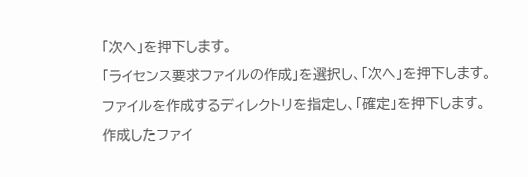「次へ」を押下します。
「ライセンス要求ファイルの作成」を選択し、「次へ」を押下します。
ファイルを作成するディレクトリを指定し、「確定」を押下します。
作成したファイ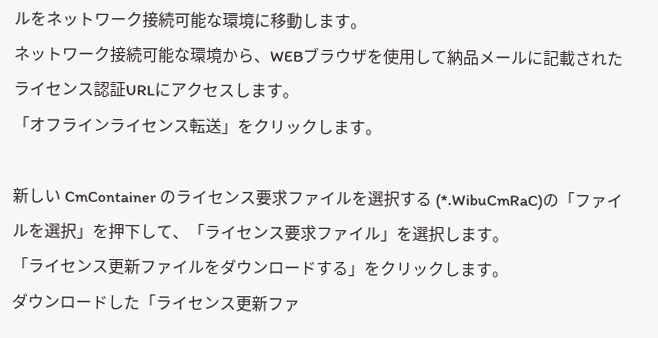ルをネットワーク接続可能な環境に移動します。
ネットワーク接続可能な環境から、WEBブラウザを使用して納品メールに記載されたライセンス認証URLにアクセスします。
「オフラインライセンス転送」をクリックします。

新しい CmContainer のライセンス要求ファイルを選択する (*.WibuCmRaC)の「ファイルを選択」を押下して、「ライセンス要求ファイル」を選択します。
「ライセンス更新ファイルをダウンロードする」をクリックします。
ダウンロードした「ライセンス更新ファ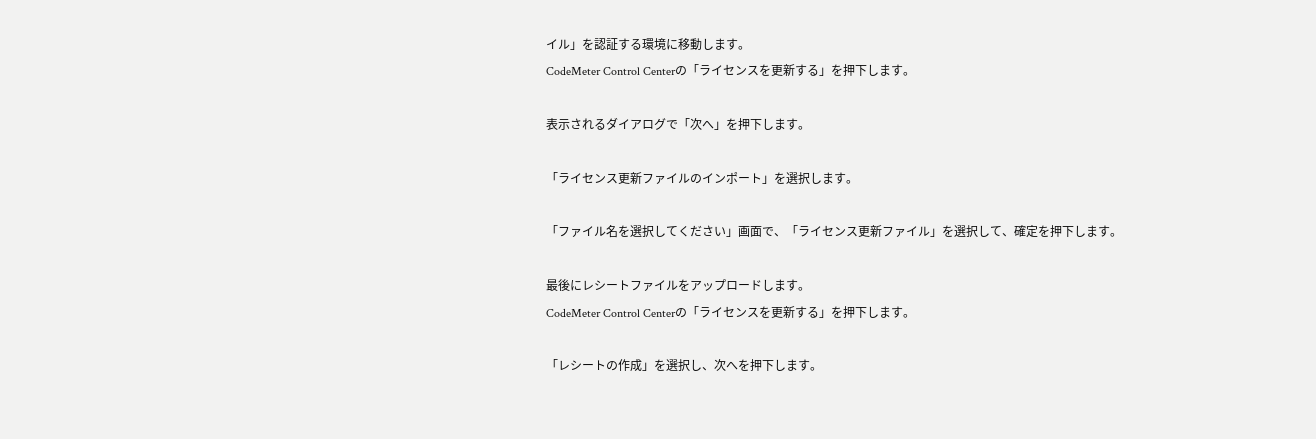イル」を認証する環境に移動します。
CodeMeter Control Centerの「ライセンスを更新する」を押下します。

表示されるダイアログで「次へ」を押下します。

「ライセンス更新ファイルのインポート」を選択します。

「ファイル名を選択してください」画面で、「ライセンス更新ファイル」を選択して、確定を押下します。

最後にレシートファイルをアップロードします。
CodeMeter Control Centerの「ライセンスを更新する」を押下します。

「レシートの作成」を選択し、次へを押下します。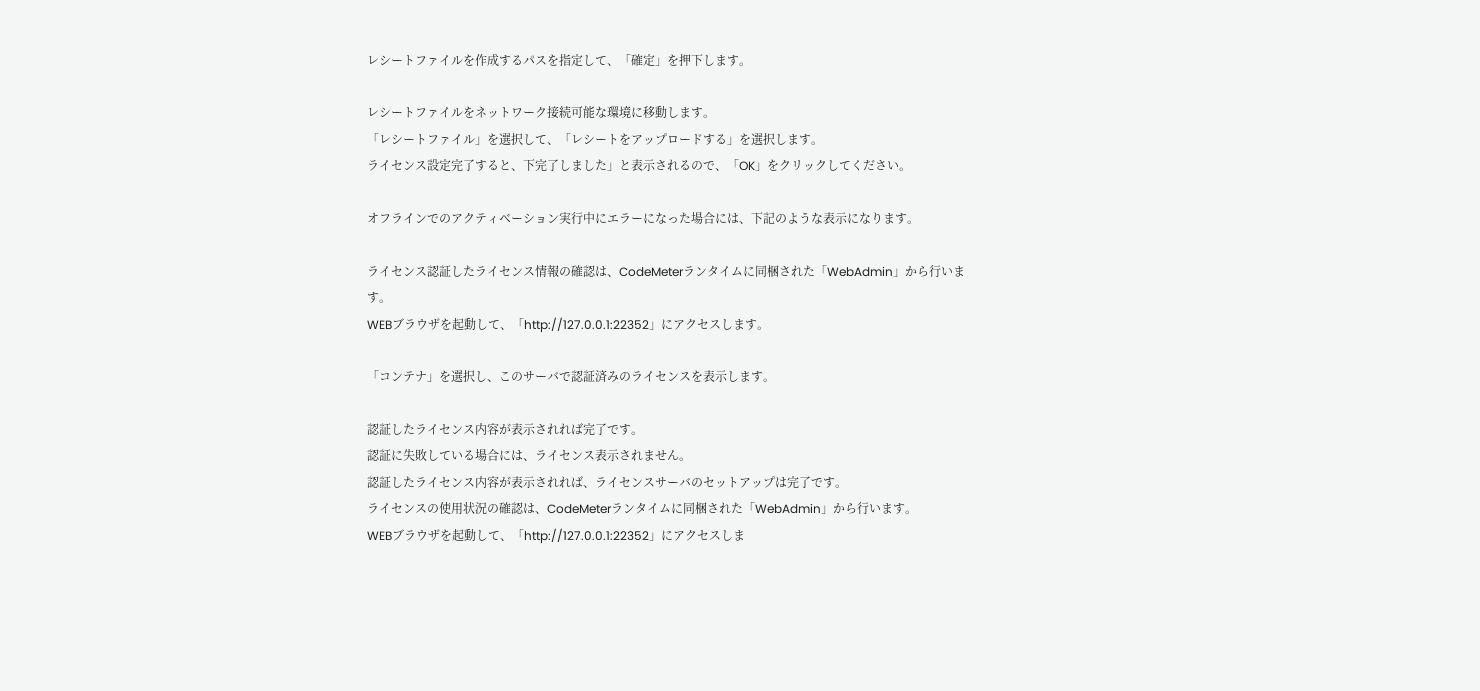レシートファイルを作成するパスを指定して、「確定」を押下します。

レシートファイルをネットワーク接続可能な環境に移動します。
「レシートファイル」を選択して、「レシートをアップロードする」を選択します。
ライセンス設定完了すると、下完了しました」と表示されるので、「OK」をクリックしてください。

オフラインでのアクティベーション実行中にエラーになった場合には、下記のような表示になります。

ライセンス認証したライセンス情報の確認は、CodeMeterランタイムに同梱された「WebAdmin」から行います。
WEBブラウザを起動して、「http://127.0.0.1:22352」にアクセスします。

「コンテナ」を選択し、このサーバで認証済みのライセンスを表示します。

認証したライセンス内容が表示されれば完了です。
認証に失敗している場合には、ライセンス表示されません。
認証したライセンス内容が表示されれば、ライセンスサーバのセットアップは完了です。
ライセンスの使用状況の確認は、CodeMeterランタイムに同梱された「WebAdmin」から行います。
WEBブラウザを起動して、「http://127.0.0.1:22352」にアクセスしま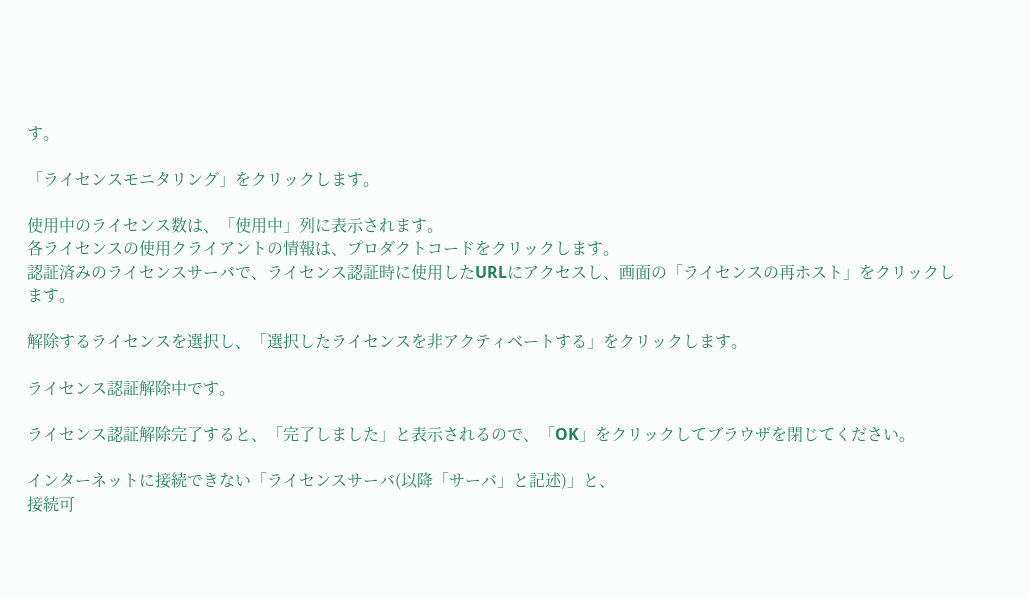す。

「ライセンスモニタリング」をクリックします。

使用中のライセンス数は、「使用中」列に表示されます。
各ライセンスの使用クライアントの情報は、プロダクトコードをクリックします。
認証済みのライセンスサーバで、ライセンス認証時に使用したURLにアクセスし、画面の「ライセンスの再ホスト」をクリックします。

解除するライセンスを選択し、「選択したライセンスを非アクティベートする」をクリックします。

ライセンス認証解除中です。

ライセンス認証解除完了すると、「完了しました」と表示されるので、「OK」をクリックしてブラウザを閉じてください。

インターネットに接続できない「ライセンスサーバ(以降「サーバ」と記述)」と、
接続可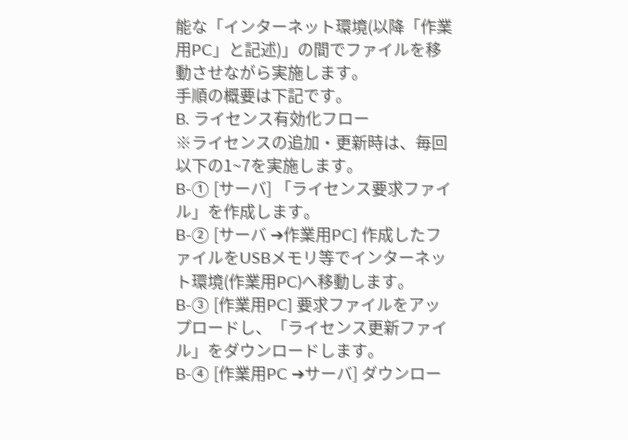能な「インターネット環境(以降「作業用PC」と記述)」の間でファイルを移動させながら実施します。
手順の概要は下記です。
B. ライセンス有効化フロー
※ライセンスの追加・更新時は、毎回以下の1~7を実施します。
B-① [サーバ] 「ライセンス要求ファイル」を作成します。
B-② [サーバ ➔作業用PC] 作成したファイルをUSBメモリ等でインターネット環境(作業用PC)へ移動します。
B-③ [作業用PC] 要求ファイルをアップロードし、「ライセンス更新ファイル」をダウンロードします。
B-④ [作業用PC ➔サーバ] ダウンロー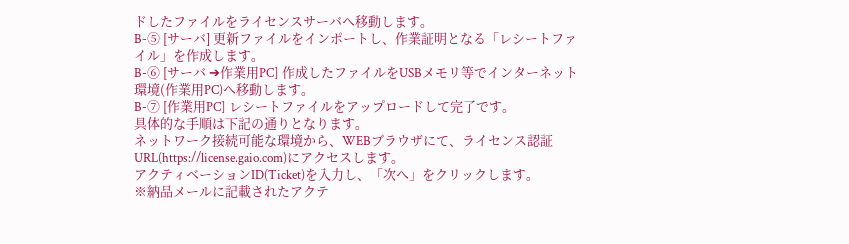ドしたファイルをライセンスサーバへ移動します。
B-⑤ [サーバ] 更新ファイルをインポートし、作業証明となる「レシートファイル」を作成します。
B-⑥ [サーバ ➔作業用PC] 作成したファイルをUSBメモリ等でインターネット環境(作業用PC)へ移動します。
B-⑦ [作業用PC] レシートファイルをアップロードして完了です。
具体的な手順は下記の通りとなります。
ネットワーク接続可能な環境から、WEBブラウザにて、ライセンス認証URL(https://license.gaio.com)にアクセスします。
アクティベーションID(Ticket)を入力し、「次へ」をクリックします。
※納品メールに記載されたアクテ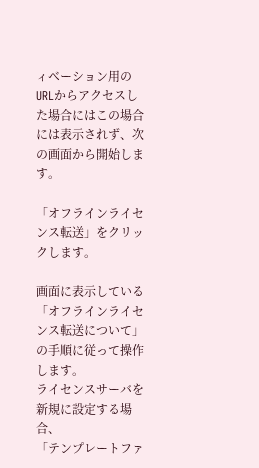ィベーション用のURLからアクセスした場合にはこの場合には表示されず、次の画面から開始します。

「オフラインライセンス転送」をクリックします。

画面に表示している「オフラインライセンス転送について」の手順に従って操作します。
ライセンスサーバを新規に設定する場合、
「テンプレートファ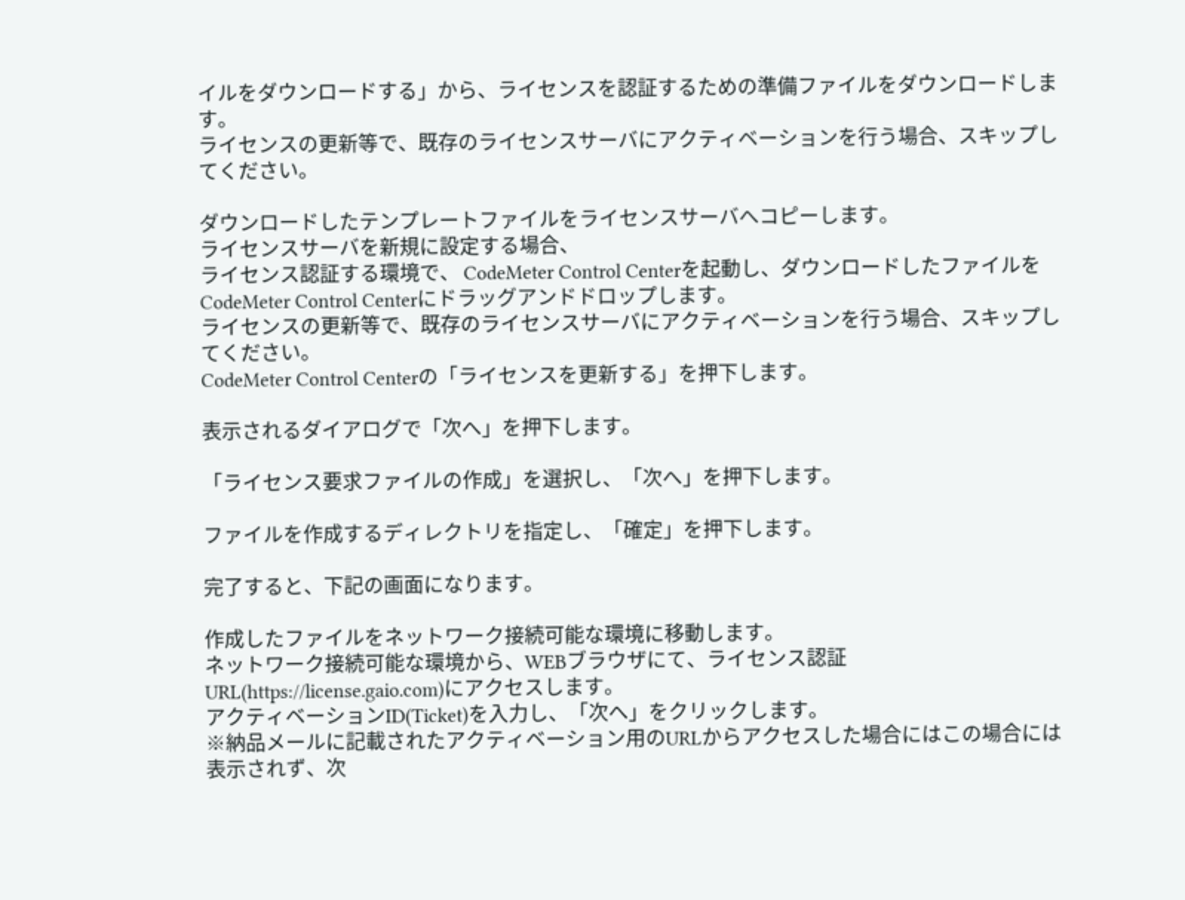イルをダウンロードする」から、ライセンスを認証するための準備ファイルをダウンロードします。
ライセンスの更新等で、既存のライセンスサーバにアクティベーションを行う場合、スキップしてください。

ダウンロードしたテンプレートファイルをライセンスサーバへコピーします。
ライセンスサーバを新規に設定する場合、
ライセンス認証する環境で、 CodeMeter Control Centerを起動し、ダウンロードしたファイルをCodeMeter Control Centerにドラッグアンドドロップします。
ライセンスの更新等で、既存のライセンスサーバにアクティベーションを行う場合、スキップしてください。
CodeMeter Control Centerの「ライセンスを更新する」を押下します。

表示されるダイアログで「次へ」を押下します。

「ライセンス要求ファイルの作成」を選択し、「次へ」を押下します。

ファイルを作成するディレクトリを指定し、「確定」を押下します。

完了すると、下記の画面になります。

作成したファイルをネットワーク接続可能な環境に移動します。
ネットワーク接続可能な環境から、WEBブラウザにて、ライセンス認証URL(https://license.gaio.com)にアクセスします。
アクティベーションID(Ticket)を入力し、「次へ」をクリックします。
※納品メールに記載されたアクティベーション用のURLからアクセスした場合にはこの場合には表示されず、次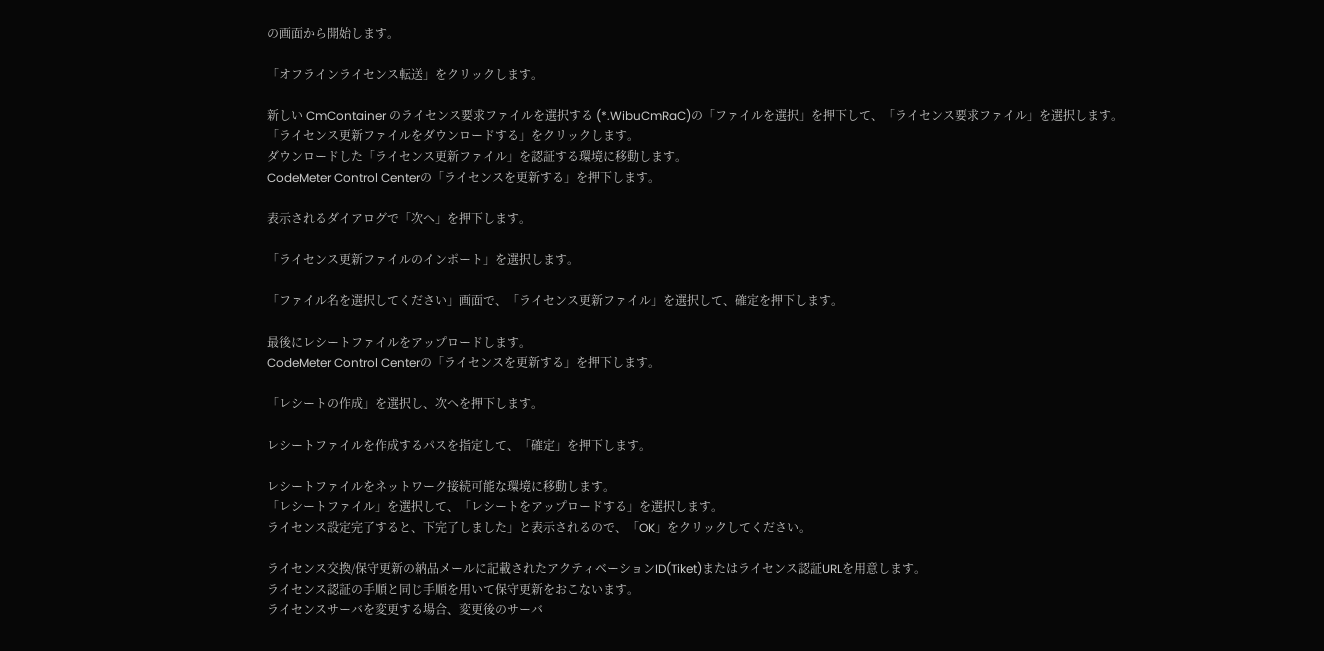の画面から開始します。

「オフラインライセンス転送」をクリックします。

新しい CmContainer のライセンス要求ファイルを選択する (*.WibuCmRaC)の「ファイルを選択」を押下して、「ライセンス要求ファイル」を選択します。
「ライセンス更新ファイルをダウンロードする」をクリックします。
ダウンロードした「ライセンス更新ファイル」を認証する環境に移動します。
CodeMeter Control Centerの「ライセンスを更新する」を押下します。

表示されるダイアログで「次へ」を押下します。

「ライセンス更新ファイルのインポート」を選択します。

「ファイル名を選択してください」画面で、「ライセンス更新ファイル」を選択して、確定を押下します。

最後にレシートファイルをアップロードします。
CodeMeter Control Centerの「ライセンスを更新する」を押下します。

「レシートの作成」を選択し、次へを押下します。

レシートファイルを作成するパスを指定して、「確定」を押下します。

レシートファイルをネットワーク接続可能な環境に移動します。
「レシートファイル」を選択して、「レシートをアップロードする」を選択します。
ライセンス設定完了すると、下完了しました」と表示されるので、「OK」をクリックしてください。

ライセンス交換/保守更新の納品メールに記載されたアクティベーションID(Tiket)またはライセンス認証URLを用意します。
ライセンス認証の手順と同じ手順を用いて保守更新をおこないます。
ライセンスサーバを変更する場合、変更後のサーバ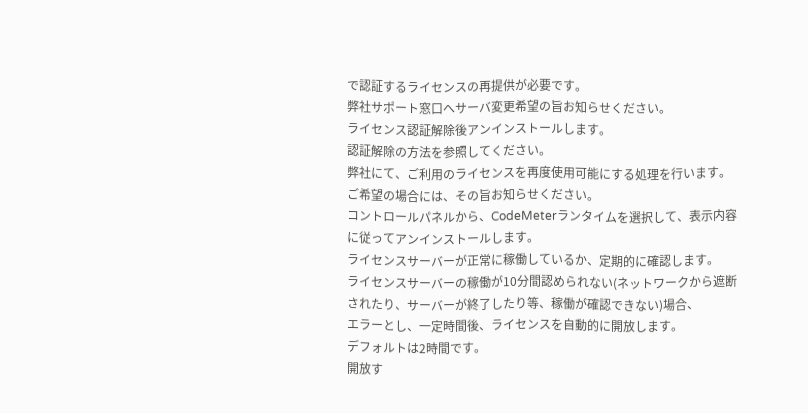で認証するライセンスの再提供が必要です。
弊社サポート窓口へサーバ変更希望の旨お知らせください。
ライセンス認証解除後アンインストールします。
認証解除の方法を参照してください。
弊社にて、ご利用のライセンスを再度使用可能にする処理を行います。
ご希望の場合には、その旨お知らせください。
コントロールパネルから、CodeMeterランタイムを選択して、表示内容に従ってアンインストールします。
ライセンスサーバーが正常に稼働しているか、定期的に確認します。
ライセンスサーバーの稼働が10分間認められない(ネットワークから遮断されたり、サーバーが終了したり等、稼働が確認できない)場合、
エラーとし、一定時間後、ライセンスを自動的に開放します。
デフォルトは2時間です。
開放す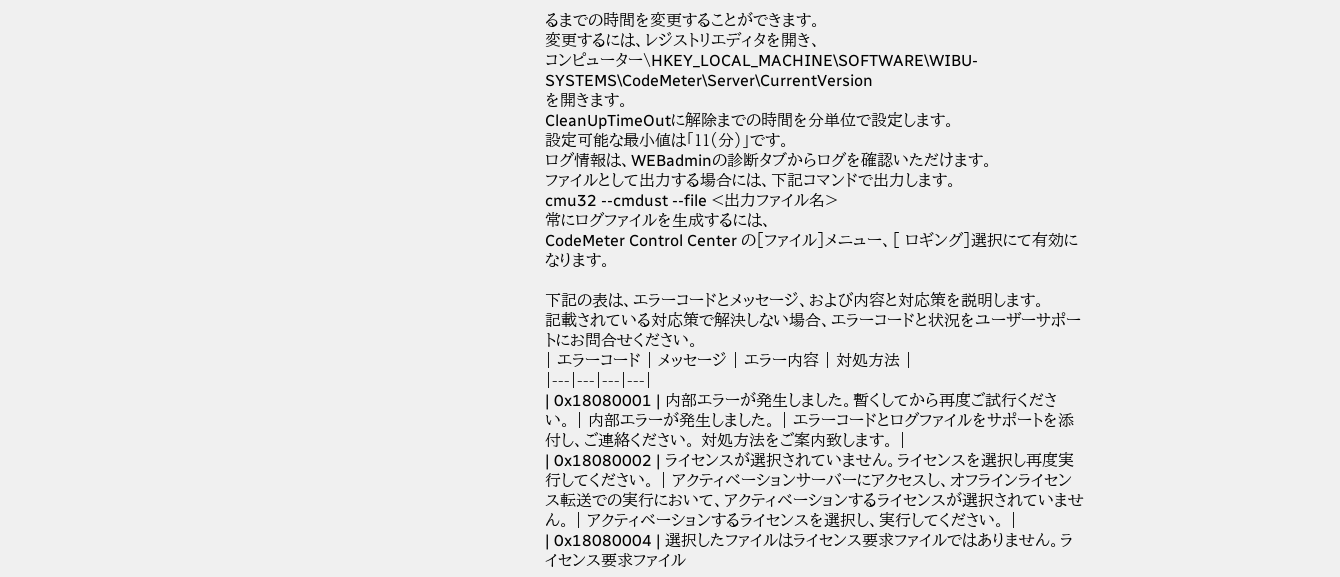るまでの時間を変更することができます。
変更するには、レジストリエディタを開き、
コンピューター\HKEY_LOCAL_MACHINE\SOFTWARE\WIBU-SYSTEMS\CodeMeter\Server\CurrentVersion
を開きます。
CleanUpTimeOutに解除までの時間を分単位で設定します。
設定可能な最小値は「11(分)」です。
ログ情報は、WEBadminの診断タブからログを確認いただけます。
ファイルとして出力する場合には、下記コマンドで出力します。
cmu32 --cmdust --file <出力ファイル名>
常にログファイルを生成するには、
CodeMeter Control Center の[ファイル]メニュー、[ ロギング]選択にて有効になります。

下記の表は、エラーコードとメッセージ、および内容と対応策を説明します。
記載されている対応策で解決しない場合、エラーコードと状況をユーザーサポートにお問合せください。
| エラーコード | メッセージ | エラー内容 | 対処方法 |
|---|---|---|---|
| 0x18080001 | 内部エラーが発生しました。暫くしてから再度ご試行ください。 | 内部エラーが発生しました。 | エラーコードとログファイルをサポートを添付し、ご連絡ください。 対処方法をご案内致します。 |
| 0x18080002 | ライセンスが選択されていません。ライセンスを選択し再度実行してください。 | アクティベーションサーバーにアクセスし、オフラインライセンス転送での実行において、アクティベーションするライセンスが選択されていません。 | アクティベーションするライセンスを選択し、実行してください。 |
| 0x18080004 | 選択したファイルはライセンス要求ファイルではありません。ライセンス要求ファイル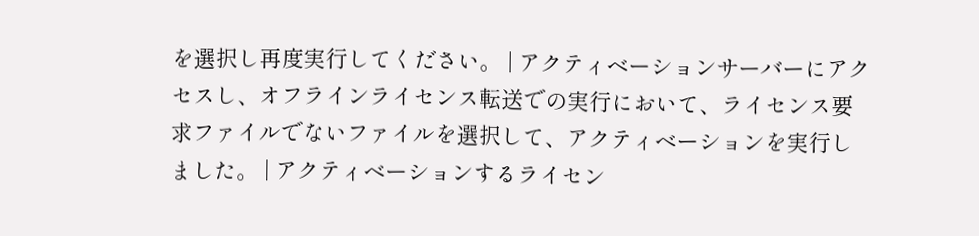を選択し再度実行してください。 | アクティベーションサーバーにアクセスし、オフラインライセンス転送での実行において、ライセンス要求ファイルでないファイルを選択して、アクティベーションを実行しました。 | アクティベーションするライセン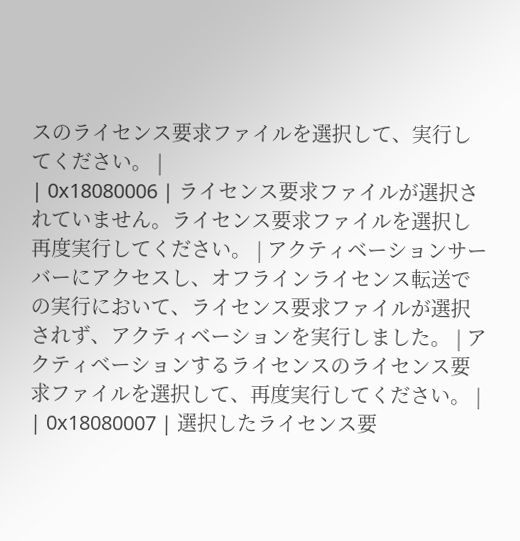スのライセンス要求ファイルを選択して、実行してください。 |
| 0x18080006 | ライセンス要求ファイルが選択されていません。ライセンス要求ファイルを選択し再度実行してください。 | アクティベーションサーバーにアクセスし、オフラインライセンス転送での実行において、ライセンス要求ファイルが選択されず、アクティベーションを実行しました。 | アクティベーションするライセンスのライセンス要求ファイルを選択して、再度実行してください。 |
| 0x18080007 | 選択したライセンス要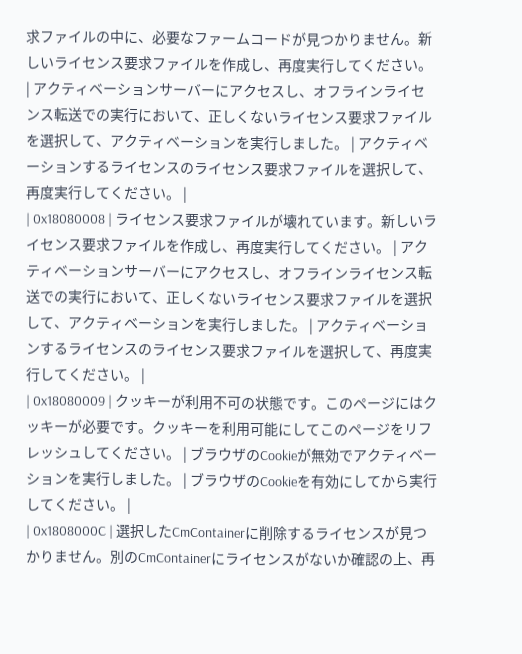求ファイルの中に、必要なファームコードが見つかりません。新しいライセンス要求ファイルを作成し、再度実行してください。 | アクティベーションサーバーにアクセスし、オフラインライセンス転送での実行において、正しくないライセンス要求ファイルを選択して、アクティベーションを実行しました。 | アクティベーションするライセンスのライセンス要求ファイルを選択して、再度実行してください。 |
| 0x18080008 | ライセンス要求ファイルが壊れています。新しいライセンス要求ファイルを作成し、再度実行してください。 | アクティベーションサーバーにアクセスし、オフラインライセンス転送での実行において、正しくないライセンス要求ファイルを選択して、アクティベーションを実行しました。 | アクティベーションするライセンスのライセンス要求ファイルを選択して、再度実行してください。 |
| 0x18080009 | クッキーが利用不可の状態です。このページにはクッキーが必要です。クッキーを利用可能にしてこのページをリフレッシュしてください。 | ブラウザのCookieが無効でアクティベーションを実行しました。 | ブラウザのCookieを有効にしてから実行してください。 |
| 0x1808000C | 選択したCmContainerに削除するライセンスが見つかりません。別のCmContainerにライセンスがないか確認の上、再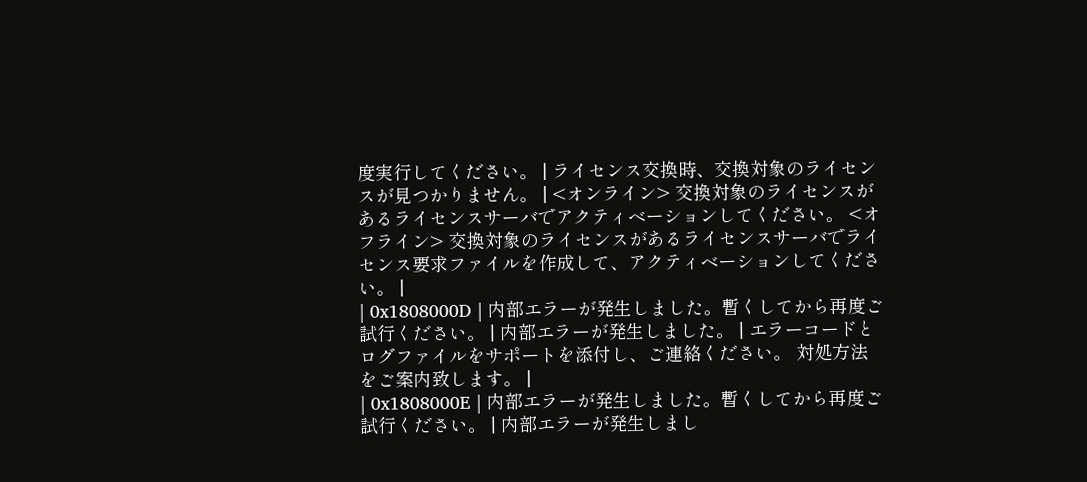度実行してください。 | ライセンス交換時、交換対象のライセンスが見つかりません。 | <オンライン> 交換対象のライセンスがあるライセンスサーバでアクティベーションしてください。 <オフライン> 交換対象のライセンスがあるライセンスサーバでライセンス要求ファイルを作成して、アクティベーションしてください。 |
| 0x1808000D | 内部エラーが発生しました。暫くしてから再度ご試行ください。 | 内部エラーが発生しました。 | エラーコードとログファイルをサポートを添付し、ご連絡ください。 対処方法をご案内致します。 |
| 0x1808000E | 内部エラーが発生しました。暫くしてから再度ご試行ください。 | 内部エラーが発生しまし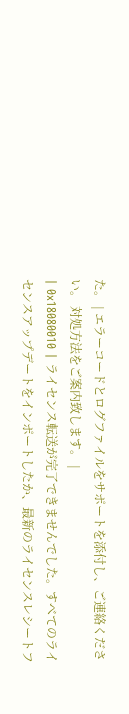た。 | エラーコードとログファイルをサポートを添付し、ご連絡ください。 対処方法をご案内致します。 |
| 0x18080010 | ライセンス転送が完了できませんでした。すべてのライセンスアップデートをインポートしたか、最新のライセンスレシートフ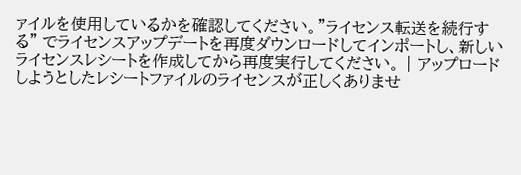ァイルを使用しているかを確認してください。"ライセンス転送を続行する" でライセンスアップデートを再度ダウンロードしてインポートし、新しいライセンスレシートを作成してから再度実行してください。 | アップロードしようとしたレシートファイルのライセンスが正しくありませ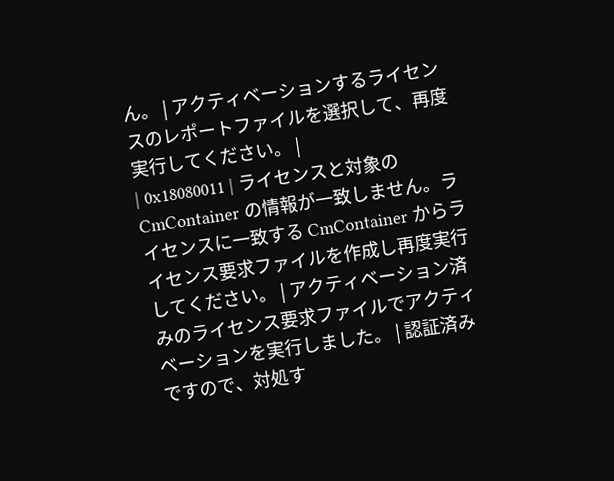ん。 | アクティベーションするライセンスのレポートファイルを選択して、再度実行してください。 |
| 0x18080011 | ライセンスと対象の CmContainer の情報が一致しません。ライセンスに一致する CmContainer からライセンス要求ファイルを作成し再度実行してください。 | アクティベーション済みのライセンス要求ファイルでアクティベーションを実行しました。 | 認証済みですので、対処す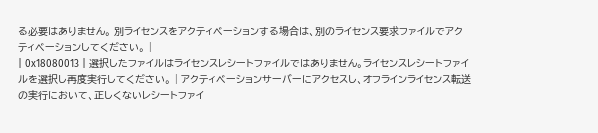る必要はありません。 別ライセンスをアクティベーションする場合は、別のライセンス要求ファイルでアクティベーションしてください。 |
| 0x18080013 | 選択したファイルはライセンスレシートファイルではありません。ライセンスレシートファイルを選択し再度実行してください。 | アクティベーションサーバーにアクセスし、オフラインライセンス転送の実行において、正しくないレシートファイ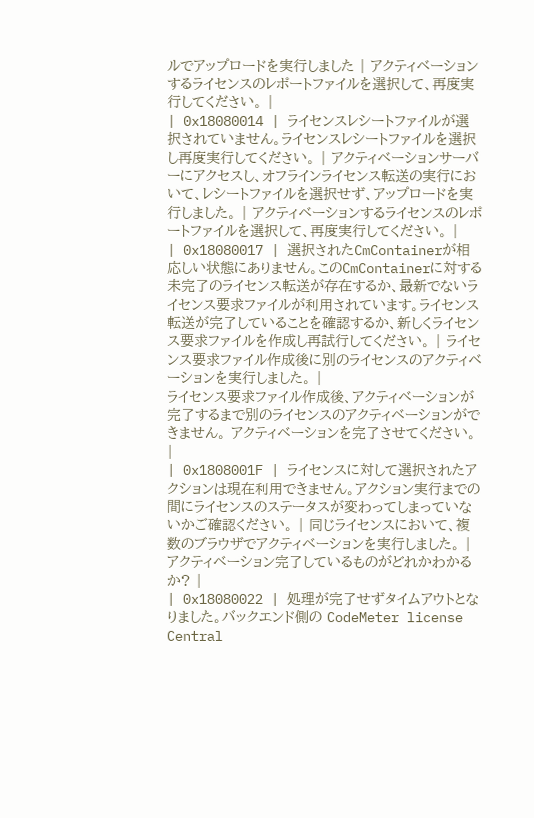ルでアップロードを実行しました | アクティベーションするライセンスのレポートファイルを選択して、再度実行してください。 |
| 0x18080014 | ライセンスレシートファイルが選択されていません。ライセンスレシートファイルを選択し再度実行してください。 | アクティベーションサーバーにアクセスし、オフラインライセンス転送の実行において、レシートファイルを選択せず、アップロードを実行しました。 | アクティベーションするライセンスのレポートファイルを選択して、再度実行してください。 |
| 0x18080017 | 選択されたCmContainerが相応しい状態にありません。このCmContainerに対する未完了のライセンス転送が存在するか、最新でないライセンス要求ファイルが利用されています。ライセンス転送が完了していることを確認するか、新しくライセンス要求ファイルを作成し再試行してください。 | ライセンス要求ファイル作成後に別のライセンスのアクティベーションを実行しました。 |
ライセンス要求ファイル作成後、アクティベーションが完了するまで別のライセンスのアクティベーションができません。 アクティベーションを完了させてください。 |
| 0x1808001F | ライセンスに対して選択されたアクションは現在利用できません。アクション実行までの間にライセンスのステータスが変わってしまっていないかご確認ください。 | 同じライセンスにおいて、複数のブラウザでアクティベーションを実行しました。 | アクティベーション完了しているものがどれかわかるか? |
| 0x18080022 | 処理が完了せずタイムアウトとなりました。バックエンド側の CodeMeter license Central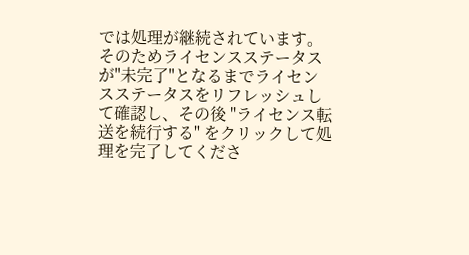では処理が継続されています。そのためライセンスステータスが"未完了"となるまでライセンスステータスをリフレッシュして確認し、その後 "ライセンス転送を続行する" をクリックして処理を完了してくださ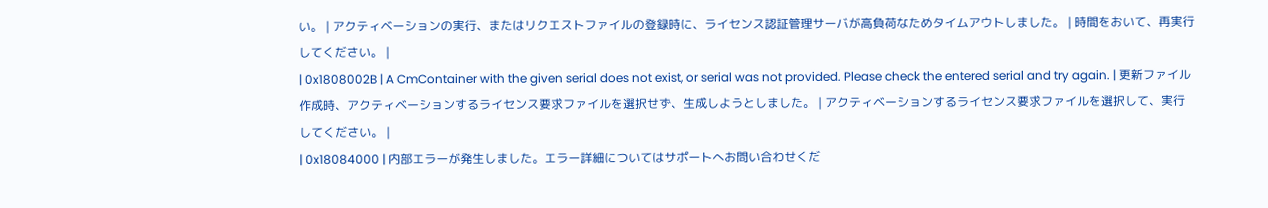い。 | アクティベーションの実行、またはリクエストファイルの登録時に、ライセンス認証管理サーバが高負荷なためタイムアウトしました。 | 時間をおいて、再実行してください。 |
| 0x1808002B | A CmContainer with the given serial does not exist, or serial was not provided. Please check the entered serial and try again. | 更新ファイル作成時、アクティベーションするライセンス要求ファイルを選択せず、生成しようとしました。 | アクティベーションするライセンス要求ファイルを選択して、実行してください。 |
| 0x18084000 | 内部エラーが発生しました。エラー詳細についてはサポートへお問い合わせくだ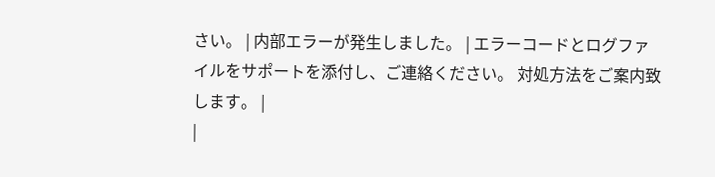さい。 | 内部エラーが発生しました。 | エラーコードとログファイルをサポートを添付し、ご連絡ください。 対処方法をご案内致します。 |
|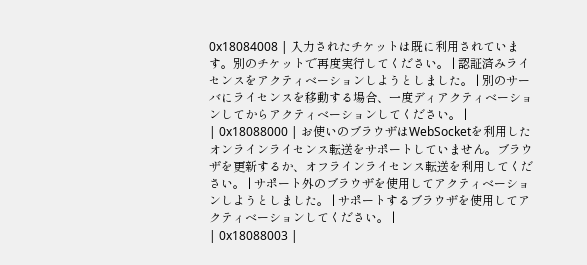0x18084008 | 入力されたチケットは既に利用されています。別のチケットで再度実行してください。 | 認証済みライセンスをアクティベーションしようとしました。 | 別のサーバにライセンスを移動する場合、一度ディアクティベーションしてからアクティベーションしてください。 |
| 0x18088000 | お使いのブラウザはWebSocketを利用したオンラインライセンス転送をサポートしていません。ブラウザを更新するか、オフラインライセンス転送を利用してください。 | サポート外のブラウザを使用してアクティベーションしようとしました。 | サポートするブラウザを使用してアクティベーションしてください。 |
| 0x18088003 |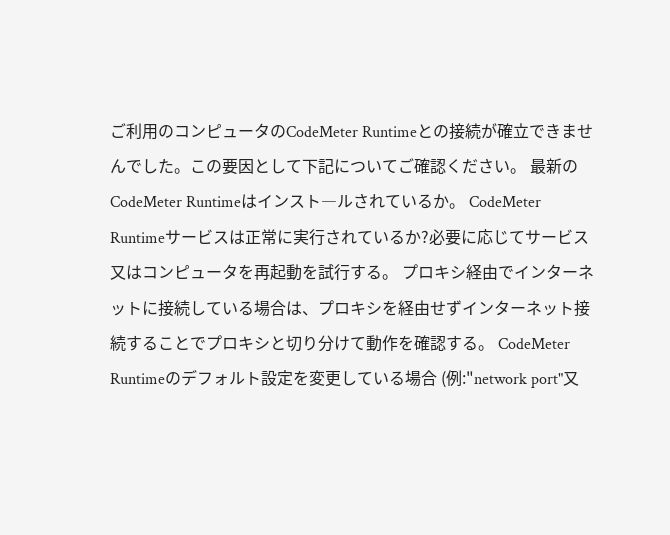ご利用のコンピュータのCodeMeter Runtimeとの接続が確立できませんでした。この要因として下記についてご確認ください。 最新のCodeMeter Runtimeはインスト―ルされているか。 CodeMeter Runtimeサービスは正常に実行されているか?必要に応じてサービス又はコンピュータを再起動を試行する。 プロキシ経由でインターネットに接続している場合は、プロキシを経由せずインターネット接続することでプロキシと切り分けて動作を確認する。 CodeMeter Runtimeのデフォルト設定を変更している場合 (例:"network port"又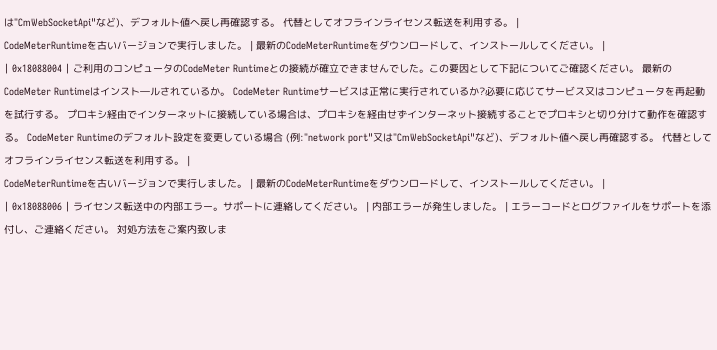は"CmWebSocketApi"など)、デフォルト値へ戻し再確認する。 代替としてオフラインライセンス転送を利用する。 |
CodeMeterRuntimeを古いバージョンで実行しました。 | 最新のCodeMeterRuntimeをダウンロードして、インストールしてください。 |
| 0x18088004 | ご利用のコンピュータのCodeMeter Runtimeとの接続が確立できませんでした。この要因として下記についてご確認ください。 最新のCodeMeter Runtimeはインスト―ルされているか。 CodeMeter Runtimeサービスは正常に実行されているか?必要に応じてサービス又はコンピュータを再起動を試行する。 プロキシ経由でインターネットに接続している場合は、プロキシを経由せずインターネット接続することでプロキシと切り分けて動作を確認する。 CodeMeter Runtimeのデフォルト設定を変更している場合 (例:"network port"又は"CmWebSocketApi"など)、デフォルト値へ戻し再確認する。 代替としてオフラインライセンス転送を利用する。 |
CodeMeterRuntimeを古いバージョンで実行しました。 | 最新のCodeMeterRuntimeをダウンロードして、インストールしてください。 |
| 0x18088006 | ライセンス転送中の内部エラー。サポートに連絡してください。 | 内部エラーが発生しました。 | エラーコードとログファイルをサポートを添付し、ご連絡ください。 対処方法をご案内致しま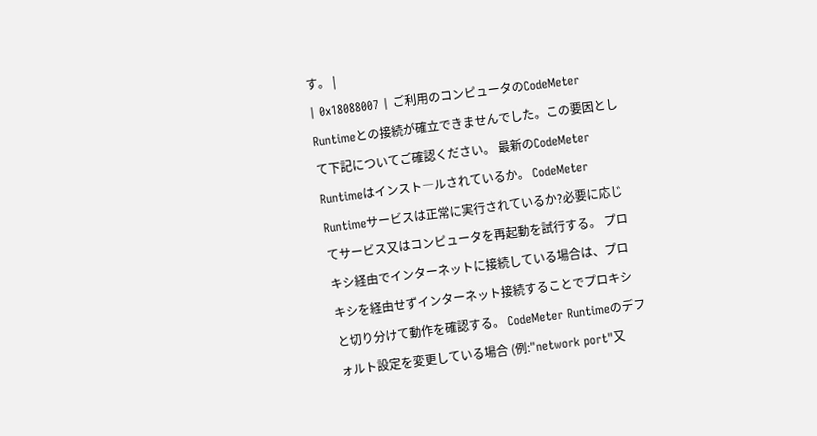す。 |
| 0x18088007 | ご利用のコンピュータのCodeMeter Runtimeとの接続が確立できませんでした。この要因として下記についてご確認ください。 最新のCodeMeter Runtimeはインスト―ルされているか。 CodeMeter Runtimeサービスは正常に実行されているか?必要に応じてサービス又はコンピュータを再起動を試行する。 プロキシ経由でインターネットに接続している場合は、プロキシを経由せずインターネット接続することでプロキシと切り分けて動作を確認する。 CodeMeter Runtimeのデフォルト設定を変更している場合 (例:"network port"又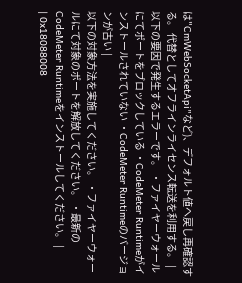は"CmWebSocketApi"など)、デフォルト値へ戻し再確認する。 代替としてオフラインライセンス転送を利用する。 |
以下の要因で発生するエラーです。 ・ファイヤーウォールにてポートをブロックしている ・CodeMeter Runtimeがインストールされていない ・CodeMeter Runtimeのバージョンが古い |
以下の対象方法を実施してください。 ・ファイヤーウォールにて対象のポートを解放してください。 ・最新のCodeMeter Runtimeをインストールしてください。 |
| 0x18088008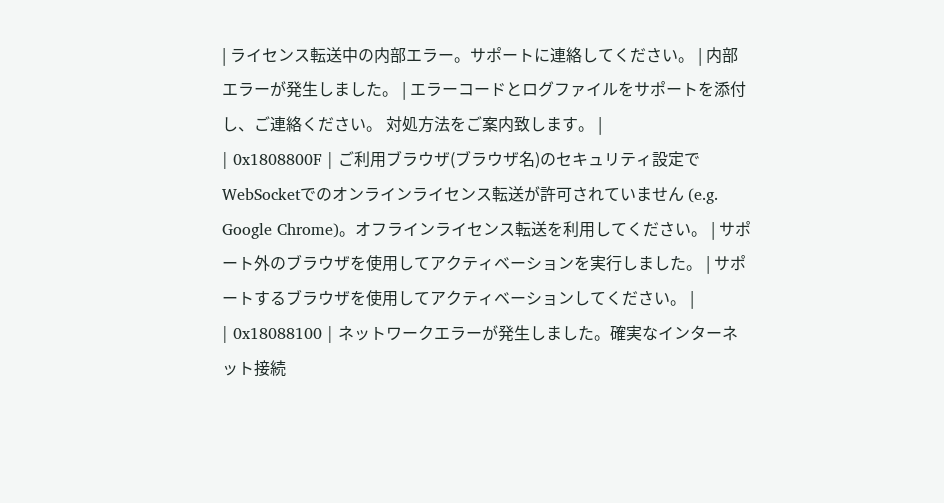| ライセンス転送中の内部エラー。サポートに連絡してください。 | 内部エラーが発生しました。 | エラーコードとログファイルをサポートを添付し、ご連絡ください。 対処方法をご案内致します。 |
| 0x1808800F | ご利用ブラウザ(ブラウザ名)のセキュリティ設定でWebSocketでのオンラインライセンス転送が許可されていません (e.g. Google Chrome)。オフラインライセンス転送を利用してください。 | サポート外のブラウザを使用してアクティベーションを実行しました。 | サポートするブラウザを使用してアクティベーションしてください。 |
| 0x18088100 | ネットワークエラーが発生しました。確実なインターネット接続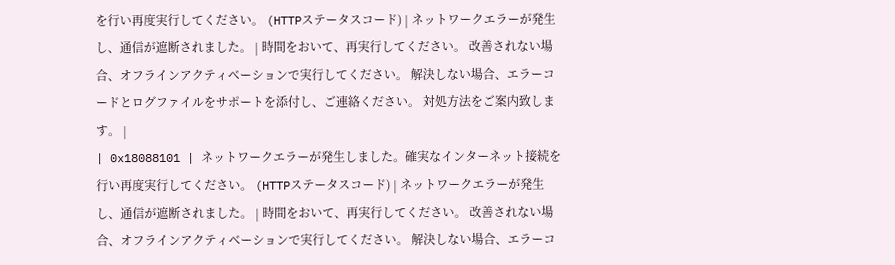を行い再度実行してください。 (HTTPステータスコード) | ネットワークエラーが発生し、通信が遮断されました。 | 時間をおいて、再実行してください。 改善されない場合、オフラインアクティベーションで実行してください。 解決しない場合、エラーコードとログファイルをサポートを添付し、ご連絡ください。 対処方法をご案内致します。 |
| 0x18088101 | ネットワークエラーが発生しました。確実なインターネット接続を行い再度実行してください。 (HTTPステータスコード) | ネットワークエラーが発生し、通信が遮断されました。 | 時間をおいて、再実行してください。 改善されない場合、オフラインアクティベーションで実行してください。 解決しない場合、エラーコ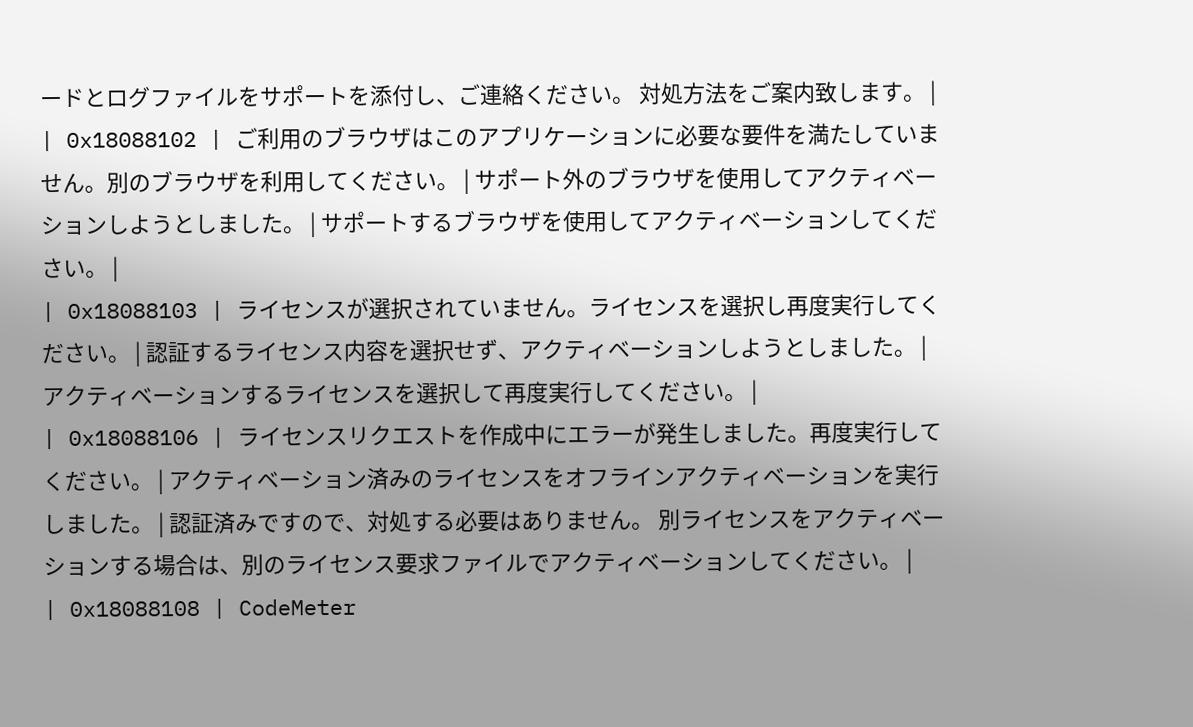ードとログファイルをサポートを添付し、ご連絡ください。 対処方法をご案内致します。 |
| 0x18088102 | ご利用のブラウザはこのアプリケーションに必要な要件を満たしていません。別のブラウザを利用してください。 | サポート外のブラウザを使用してアクティベーションしようとしました。 | サポートするブラウザを使用してアクティベーションしてください。 |
| 0x18088103 | ライセンスが選択されていません。ライセンスを選択し再度実行してください。 | 認証するライセンス内容を選択せず、アクティベーションしようとしました。 | アクティベーションするライセンスを選択して再度実行してください。 |
| 0x18088106 | ライセンスリクエストを作成中にエラーが発生しました。再度実行してください。 | アクティベーション済みのライセンスをオフラインアクティベーションを実行しました。 | 認証済みですので、対処する必要はありません。 別ライセンスをアクティベーションする場合は、別のライセンス要求ファイルでアクティベーションしてください。 |
| 0x18088108 | CodeMeter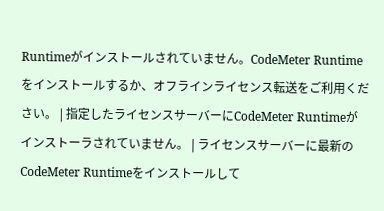Runtimeがインストールされていません。CodeMeter Runtimeをインストールするか、オフラインライセンス転送をご利用ください。 | 指定したライセンスサーバーにCodeMeter Runtimeがインストーラされていません。 | ライセンスサーバーに最新のCodeMeter Runtimeをインストールして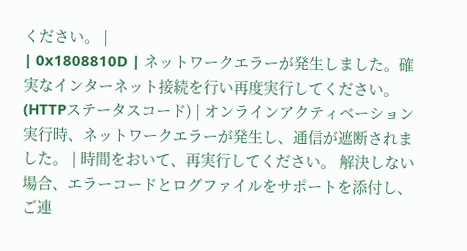ください。 |
| 0x1808810D | ネットワークエラーが発生しました。確実なインターネット接続を行い再度実行してください。 (HTTPステータスコード) | オンラインアクティベーション実行時、ネットワークエラーが発生し、通信が遮断されました。 | 時間をおいて、再実行してください。 解決しない場合、エラーコードとログファイルをサポートを添付し、ご連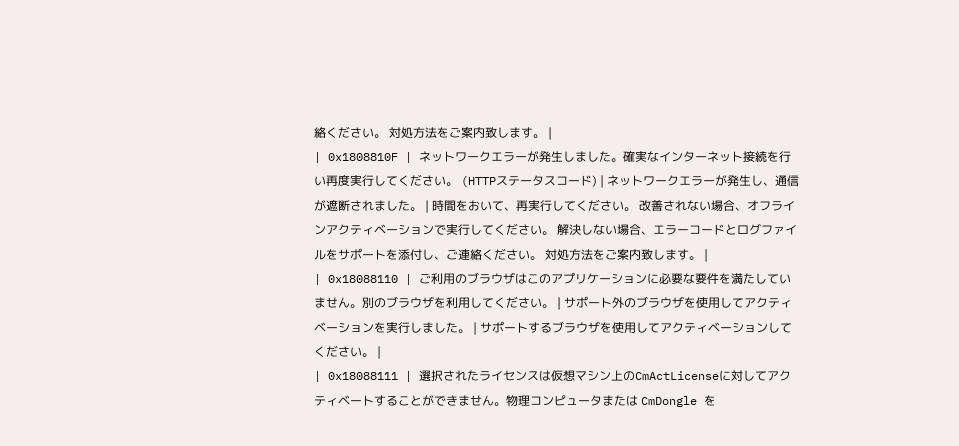絡ください。 対処方法をご案内致します。 |
| 0x1808810F | ネットワークエラーが発生しました。確実なインターネット接続を行い再度実行してください。 (HTTPステータスコード) | ネットワークエラーが発生し、通信が遮断されました。 | 時間をおいて、再実行してください。 改善されない場合、オフラインアクティベーションで実行してください。 解決しない場合、エラーコードとログファイルをサポートを添付し、ご連絡ください。 対処方法をご案内致します。 |
| 0x18088110 | ご利用のブラウザはこのアプリケーションに必要な要件を満たしていません。別のブラウザを利用してください。 | サポート外のブラウザを使用してアクティベーションを実行しました。 | サポートするブラウザを使用してアクティベーションしてください。 |
| 0x18088111 | 選択されたライセンスは仮想マシン上のCmActLicenseに対してアクティベートすることができません。物理コンピュータまたは CmDongle を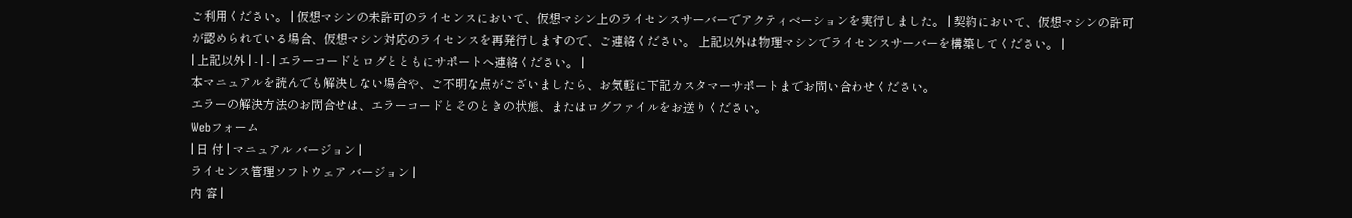ご利用ください。 | 仮想マシンの未許可のライセンスにおいて、仮想マシン上のライセンスサーバーでアクティベーションを実行しました。 | 契約において、仮想マシンの許可が認められている場合、仮想マシン対応のライセンスを再発行しますので、ご連絡ください。 上記以外は物理マシンでライセンスサーバーを構築してください。 |
| 上記以外 | - | - | エラーコードとログとともにサポートへ連絡ください。 |
本マニュアルを読んでも解決しない場合や、ご不明な点がございましたら、お気軽に下記カスタマーサポートまでお問い合わせください。
エラーの解決方法のお問合せは、エラーコードとそのときの状態、またはログファイルをお送りください。
Webフォーム
| 日 付 | マニュアル バージョン |
ライセンス管理ソフトウェア バージョン |
内 容 |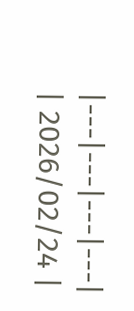|---|---|---|---|
| 2026/02/24 |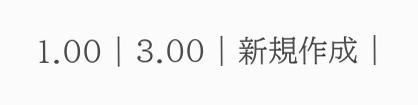1.00 | 3.00 | 新規作成 |